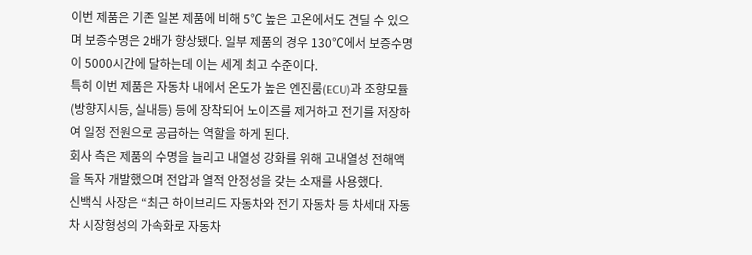이번 제품은 기존 일본 제품에 비해 5℃ 높은 고온에서도 견딜 수 있으며 보증수명은 2배가 향상됐다. 일부 제품의 경우 130℃에서 보증수명이 5000시간에 달하는데 이는 세계 최고 수준이다.
특히 이번 제품은 자동차 내에서 온도가 높은 엔진룸(ECU)과 조향모듈(방향지시등, 실내등) 등에 장착되어 노이즈를 제거하고 전기를 저장하여 일정 전원으로 공급하는 역할을 하게 된다.
회사 측은 제품의 수명을 늘리고 내열성 강화를 위해 고내열성 전해액을 독자 개발했으며 전압과 열적 안정성을 갖는 소재를 사용했다.
신백식 사장은 “최근 하이브리드 자동차와 전기 자동차 등 차세대 자동차 시장형성의 가속화로 자동차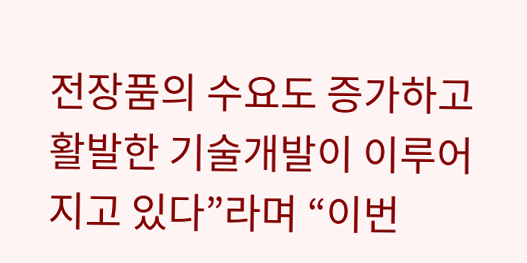전장품의 수요도 증가하고 활발한 기술개발이 이루어지고 있다”라며 “이번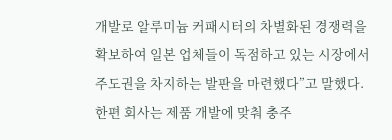개발로 알루미늄 커패시터의 차별화된 경쟁력을 확보하여 일본 업체들이 독점하고 있는 시장에서 주도권을 차지하는 발판을 마련했다”고 말했다.
한편 회사는 제품 개발에 맞춰 충주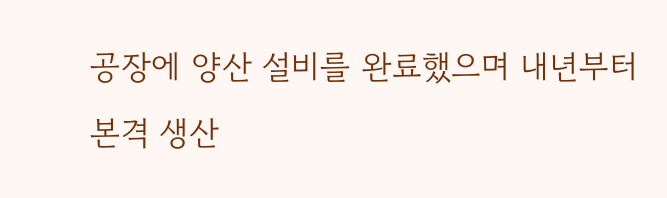공장에 양산 설비를 완료했으며 내년부터 본격 생산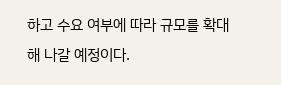하고 수요 여부에 따라 규모를 확대해 나갈 예정이다.